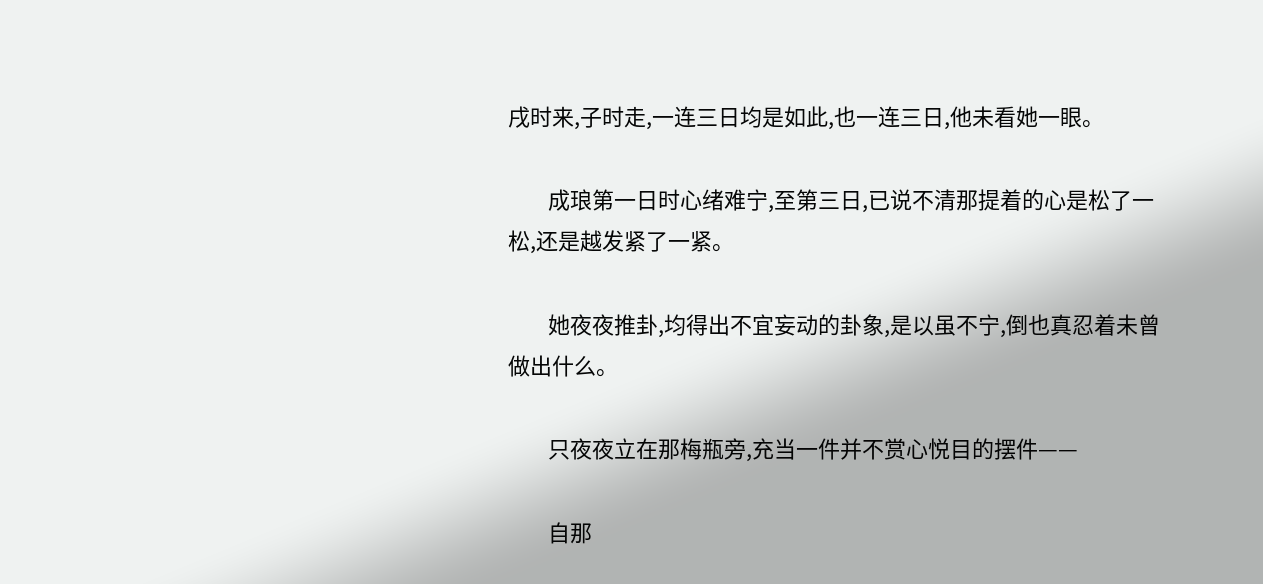戌时来,子时走,一连三日均是如此,也一连三日,他未看她一眼。

        成琅第一日时心绪难宁,至第三日,已说不清那提着的心是松了一松,还是越发紧了一紧。

        她夜夜推卦,均得出不宜妄动的卦象,是以虽不宁,倒也真忍着未曾做出什么。

        只夜夜立在那梅瓶旁,充当一件并不赏心悦目的摆件——

        自那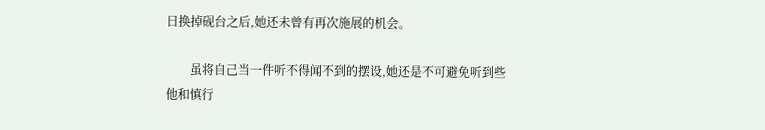日换掉砚台之后,她还未曾有再次施展的机会。

        虽将自己当一件听不得闻不到的摆设,她还是不可避免听到些他和慎行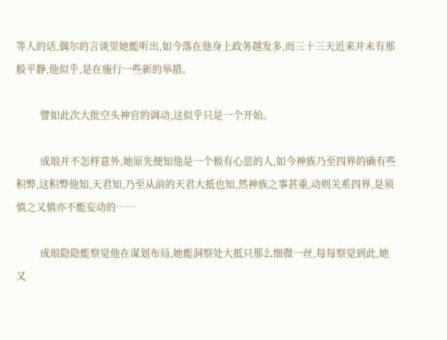等人的话,偶尔的言谈里她能听出,如今落在他身上政务越发多,而三十三天近来并未有那般平静,他似乎,是在施行一些新的举措。

        譬如此次大批空头神官的调动,这似乎只是一个开始。

        成琅并不怎样意外,她原先便知他是一个极有心思的人,如今神族乃至四界的确有些积弊,这积弊他知,天君知,乃至从前的天君大抵也知,然神族之事甚重,动则关系四界,是须慎之又慎亦不能妄动的……

        成琅隐隐能察觉他在谋划布局,她能洞察处大抵只那么细微一丝,每每察觉到此,她又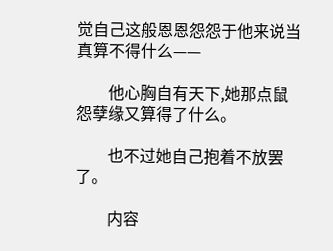觉自己这般恩恩怨怨于他来说当真算不得什么——

        他心胸自有天下,她那点鼠怨孽缘又算得了什么。

        也不过她自己抱着不放罢了。

        内容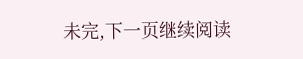未完,下一页继续阅读